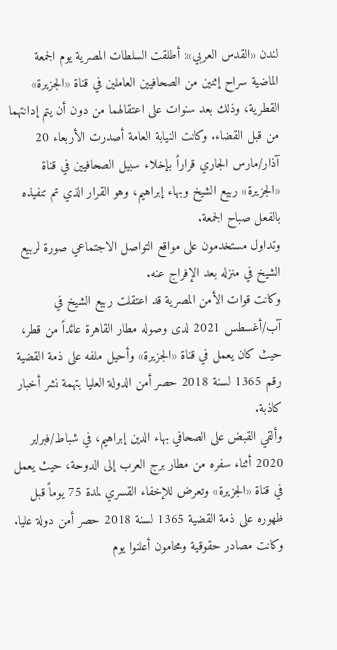لندن «القدس العربي»: أطلقت السلطات المصرية يوم الجمعة الماضية سراح إثنين من الصحافيين العاملين في قناة «الجزيرة» القطرية، وذلك بعد سنوات على اعتقالهما من دون أن يتم إدانتهما من قبل القضاء. وكانت النيابة العامة أصدرت الأربعاء 20 آذار/مارس الجاري قراراً بإخلاء سبيل الصحافيين في قناة «الجزيرة» ربيع الشيخ وبهاء إبراهيم، وهو القرار الذي تم تنفيذه بالفعل صباح الجمعة.
وتداول مستخدمون على مواقع التواصل الاجتماعي صورة لربيع الشيخ في منزله بعد الإفراج عنه.
وكانت قوات الأمن المصرية قد اعتقلت ربيع الشيخ في آب/أغسطس 2021 لدى وصوله مطار القاهرة عائداً من قطر، حيث كان يعمل في قناة «الجزيرة» وأحيل ملفه على ذمة القضية رقم 1365 لسنة 2018 حصر أمن الدولة العليا بتهمة نشر أخبار كاذبة.
وألقي القبض على الصحافي بهاء الدين إبراهيم، في شباط/فبراير 2020 أثناء سفره من مطار برج العرب إلى الدوحة، حيث يعمل في قناة «الجزيرة» وتعرض للإخفاء القسري لمدة 75 يوماً قبل ظهوره على ذمة القضية 1365 لسنة 2018 حصر أمن دولة عليا.
وكانت مصادر حقوقية ومحامون أعلنوا يوم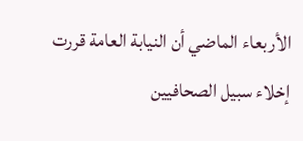الأربعاء الماضي أن النيابة العامة قررت إخلاء سبيل الصحافيين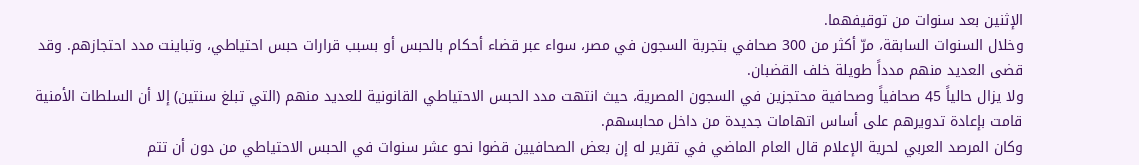الإثنين بعد سنوات من توقيفهما.
وخلال السنوات السابقة، مرّ أكثر من 300 صحافي بتجربة السجون في مصر، سواء عبر قضاء أحكام بالحبس أو بسبب قرارات حبس احتياطي، وتباينت مدد احتجازهم. وقد قضى العديد منهم مدداً طويلة خلف القضبان.
ولا يزال حالياً 45 صحافياً وصحافية محتجزين في السجون المصرية، حيث انتهت مدد الحبس الاحتياطي القانونية للعديد منهم (التي تبلغ سنتين) إلا أن السلطات الأمنية قامت بإعادة تدويرهم على أساس اتهامات جديدة من داخل محابسهم.
وكان المرصد العربي لحرية الإعلام قال العام الماضي في تقرير له إن بعض الصحافيين قضوا نحو عشر سنوات في الحبس الاحتياطي من دون أن تتم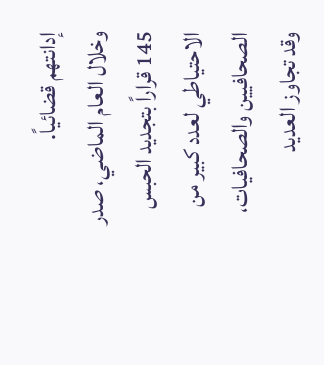إدانتهم قضائياً.
وخلال العام الماضي، صدر 145 قراراً بتجديد الحبس الاحتياطي لعدد كبير من الصحافيين والصحافيات، وقد تجاوز العديد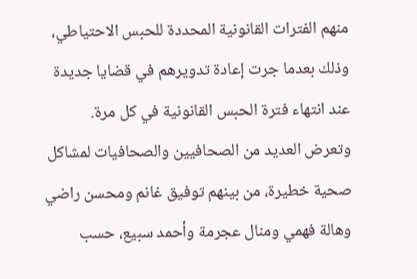منهم الفترات القانونية المحددة للحبس الاحتياطي، وذلك بعدما جرت إعادة تدويرهم في قضايا جديدة عند انتهاء فترة الحبس القانونية في كل مرة.
وتعرض العديد من الصحافيين والصحافيات لمشاكل صحية خطيرة، من بينهم توفيق غانم ومحسن راضي وهالة فهمي ومنال عجرمة وأحمد سبيع، حسب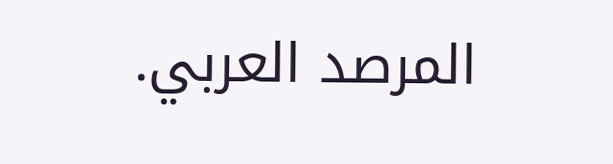المرصد العربي.